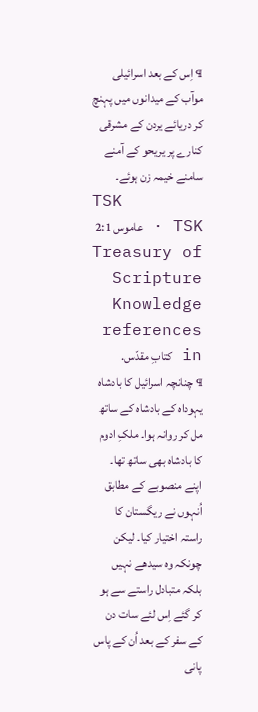¶ اِس کے بعد اسرائیلی موآب کے میدانوں میں پہنچ کر دریائے یردن کے مشرقی کنارے پر یریحو کے آمنے سامنے خیمہ زن ہوئے۔
TSK
TSK · عاموس 2:1
Treasury of Scripture Knowledge references in کتابِ مقدّس.
¶ چنانچہ اسرائیل کا بادشاہ یہوداہ کے بادشاہ کے ساتھ مل کر روانہ ہوا۔ ملکِ ادوم کا بادشاہ بھی ساتھ تھا۔ اپنے منصوبے کے مطابق اُنہوں نے ریگستان کا راستہ اختیار کیا۔ لیکن چونکہ وہ سیدھے نہیں بلکہ متبادل راستے سے ہو کر گئے اِس لئے سات دن کے سفر کے بعد اُن کے پاس پانی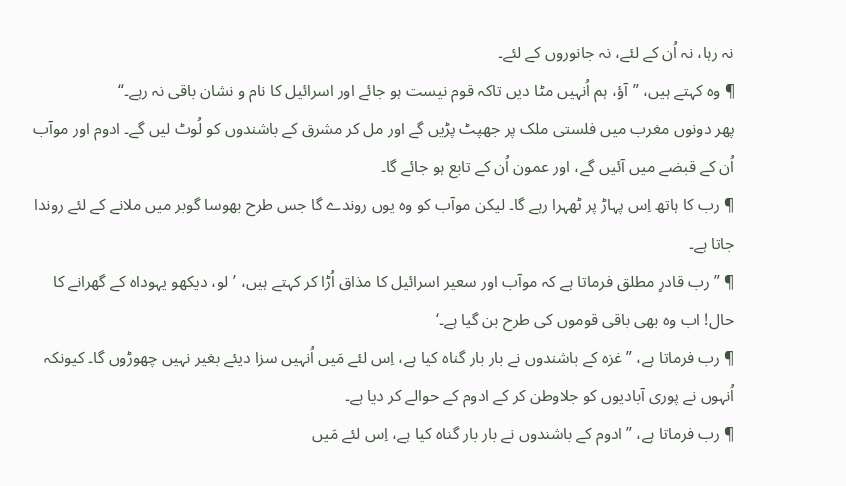نہ رہا، نہ اُن کے لئے، نہ جانوروں کے لئے۔
¶ وہ کہتے ہیں، ”آؤ، ہم اُنہیں مٹا دیں تاکہ قوم نیست ہو جائے اور اسرائیل کا نام و نشان باقی نہ رہے۔“
پھر دونوں مغرب میں فلستی ملک پر جھپٹ پڑیں گے اور مل کر مشرق کے باشندوں کو لُوٹ لیں گے۔ ادوم اور موآب اُن کے قبضے میں آئیں گے، اور عمون اُن کے تابع ہو جائے گا۔
¶ رب کا ہاتھ اِس پہاڑ پر ٹھہرا رہے گا۔ لیکن موآب کو وہ یوں روندے گا جس طرح بھوسا گوبر میں ملانے کے لئے روندا جاتا ہے۔
¶ ”رب قادرِ مطلق فرماتا ہے کہ موآب اور سعیر اسرائیل کا مذاق اُڑا کر کہتے ہیں، ’لو، دیکھو یہوداہ کے گھرانے کا حال! اب وہ بھی باقی قوموں کی طرح بن گیا ہے۔‘
¶ رب فرماتا ہے، ”غزہ کے باشندوں نے بار بار گناہ کیا ہے، اِس لئے مَیں اُنہیں سزا دیئے بغیر نہیں چھوڑوں گا۔ کیونکہ اُنہوں نے پوری آبادیوں کو جلاوطن کر کے ادوم کے حوالے کر دیا ہے۔
¶ رب فرماتا ہے، ”ادوم کے باشندوں نے بار بار گناہ کیا ہے، اِس لئے مَیں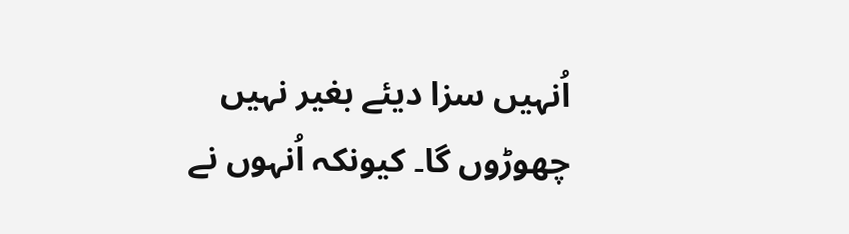اُنہیں سزا دیئے بغیر نہیں چھوڑوں گا۔ کیونکہ اُنہوں نے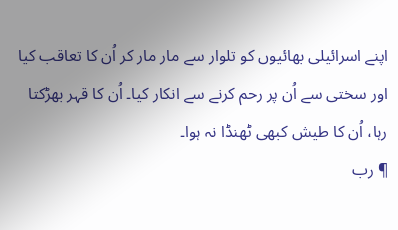اپنے اسرائیلی بھائیوں کو تلوار سے مار مار کر اُن کا تعاقب کیا اور سختی سے اُن پر رحم کرنے سے انکار کیا۔ اُن کا قہر بھڑکتا رہا، اُن کا طیش کبھی ٹھنڈا نہ ہوا۔
¶ رب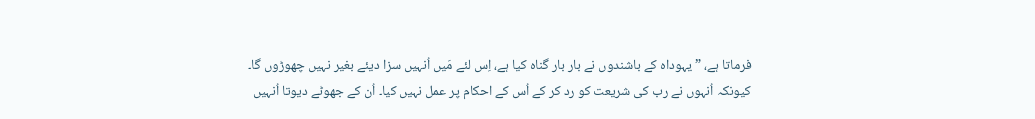فرماتا ہے، ”یہوداہ کے باشندوں نے بار بار گناہ کیا ہے، اِس لئے مَیں اُنہیں سزا دیئے بغیر نہیں چھوڑوں گا۔ کیونکہ اُنہوں نے رب کی شریعت کو رد کر کے اُس کے احکام پر عمل نہیں کیا۔ اُن کے جھوٹے دیوتا اُنہیں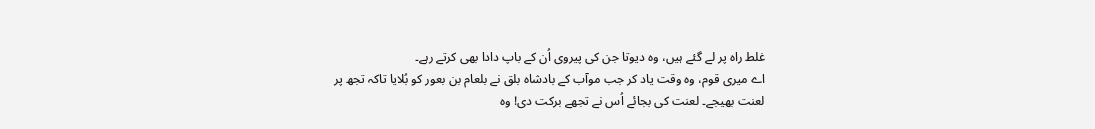غلط راہ پر لے گئے ہیں، وہ دیوتا جن کی پیروی اُن کے باپ دادا بھی کرتے رہے۔
اے میری قوم، وہ وقت یاد کر جب موآب کے بادشاہ بلق نے بلعام بن بعور کو بُلایا تاکہ تجھ پر لعنت بھیجے۔ لعنت کی بجائے اُس نے تجھے برکت دی! وہ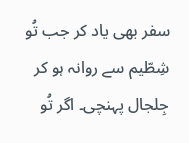سفر بھی یاد کر جب تُو شِطّیم سے روانہ ہو کر جِلجال پہنچی۔ اگر تُو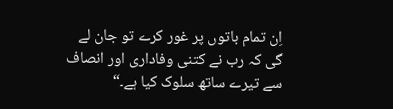اِن تمام باتوں پر غور کرے تو جان لے گی کہ رب نے کتنی وفاداری اور انصاف سے تیرے ساتھ سلوک کیا ہے۔“